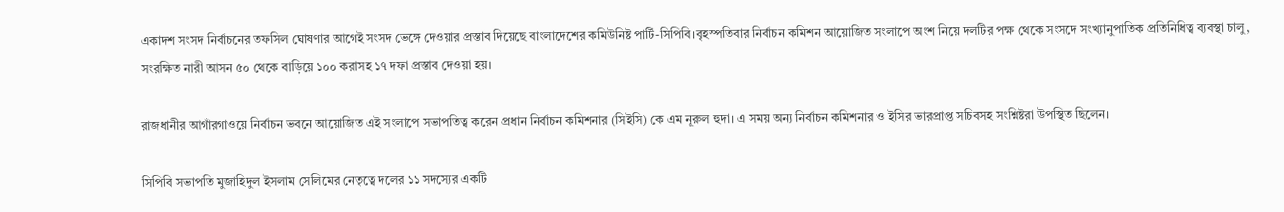একাদশ সংসদ নির্বাচনের তফসিল ঘোষণার আগেই সংসদ ভেঙ্গে দেওয়ার প্রস্তাব দিয়েছে বাংলাদেশের কমিউনিষ্ট পার্টি-সিপিবি।বৃহস্পতিবার নির্বাচন কমিশন আয়োজিত সংলাপে অংশ নিয়ে দলটির পক্ষ থেকে সংসদে সংখ্যানুপাতিক প্রতিনিধিত্ব ব্যবস্থা চালু, সংরক্ষিত নারী আসন ৫০ থেকে বাড়িয়ে ১০০ করাসহ ১৭ দফা প্রস্তাব দেওয়া হয়।

রাজধানীর আগাঁরগাওয়ে নির্বাচন ভবনে আয়োজিত এই সংলাপে সভাপতিত্ব করেন প্রধান নির্বাচন কমিশনার (সিইসি) কে এম নূরুল হুদা। এ সময় অন্য নির্বাচন কমিশনার ও ইসির ভারপ্রাপ্ত সচিবসহ সংশ্নিষ্টরা উপস্থিত ছিলেন।

সিপিবি সভাপতি মুজাহিদুল ইসলাম সেলিমের নেতৃত্বে দলের ১১ সদস্যের একটি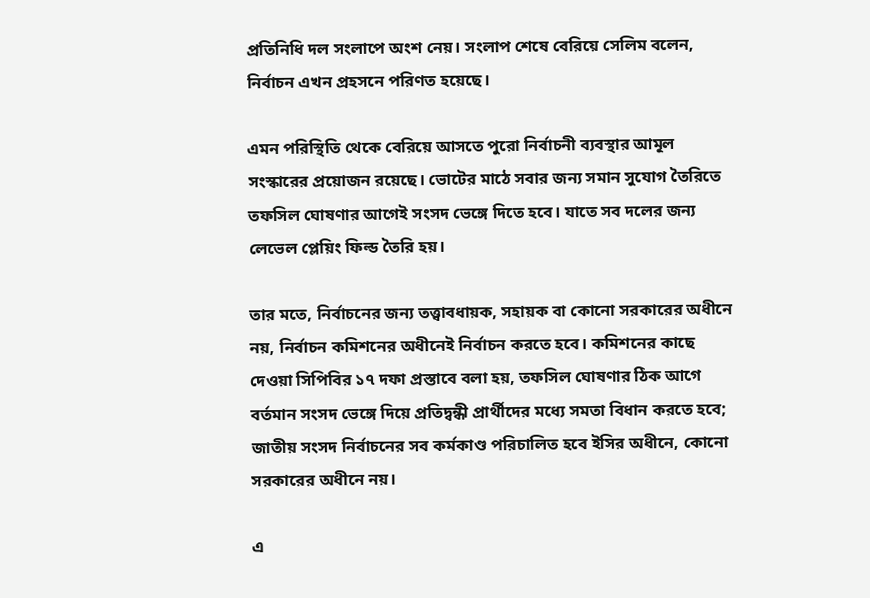প্রতিনিধি দল সংলাপে অংশ নেয়। সংলাপ শেষে বেরিয়ে সেলিম বলেন, নির্বাচন এখন প্রহসনে পরিণত হয়েছে।

এমন পরিস্থিতি থেকে বেরিয়ে আসতে পুরো নির্বাচনী ব্যবস্থার আমূল সংস্কারের প্রয়োজন রয়েছে। ভোটের মাঠে সবার জন্য সমান সুযোগ তৈরিতে তফসিল ঘোষণার আগেই সংসদ ভেঙ্গে দিতে হবে। যাতে সব দলের জন্য লেভেল প্লেয়িং ফিল্ড তৈরি হয়।

তার মতে, নির্বাচনের জন্য তত্ত্বাবধায়ক, সহায়ক বা কোনো সরকারের অধীনে নয়, নির্বাচন কমিশনের অধীনেই নির্বাচন করতে হবে। কমিশনের কাছে দেওয়া সিপিবির ১৭ দফা প্রস্তাবে বলা হয়, তফসিল ঘোষণার ঠিক আগে বর্তমান সংসদ ভেঙ্গে দিয়ে প্রতিদ্বন্ধী প্রার্থীদের মধ্যে সমতা বিধান করতে হবে; জাতীয় সংসদ নির্বাচনের সব কর্মকাণ্ড পরিচালিত হবে ইসির অধীনে, কোনো সরকারের অধীনে নয়।

এ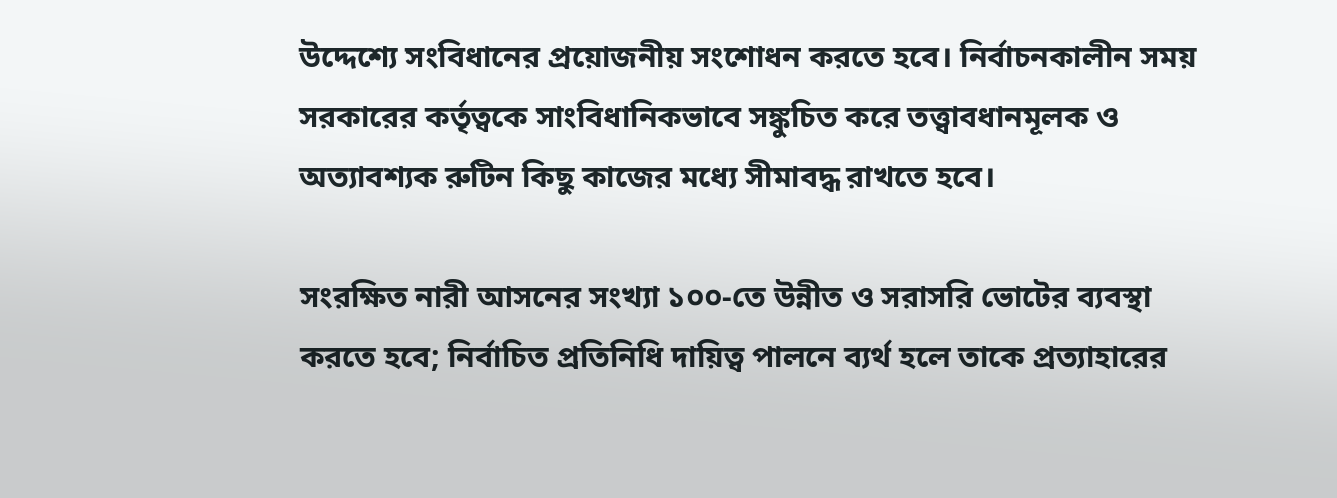উদ্দেশ্যে সংবিধানের প্রয়োজনীয় সংশোধন করতে হবে। নির্বাচনকালীন সময় সরকারের কর্তৃত্বকে সাংবিধানিকভাবে সঙ্কুচিত করে তত্ত্বাবধানমূলক ও অত্যাবশ্যক রুটিন কিছু কাজের মধ্যে সীমাবদ্ধ রাখতে হবে।

সংরক্ষিত নারী আসনের সংখ্যা ১০০-তে উন্নীত ও সরাসরি ভোটের ব্যবস্থা করতে হবে; নির্বাচিত প্রতিনিধি দায়িত্ব পালনে ব্যর্থ হলে তাকে প্রত্যাহারের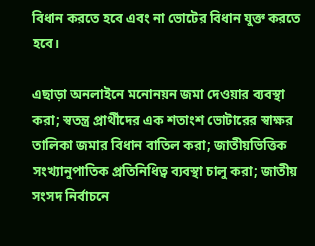বিধান করতে হবে এবং না ভোটের বিধান যুক্ত করতে হবে।

এছাড়া অনলাইনে মনোনয়ন জমা দেওয়ার ব্যবস্থা করা; স্বতন্ত্র প্রার্থীদের এক শতাংশ ভোটারের স্বাক্ষর তালিকা জমার বিধান বাতিল করা; জাতীয়ভিত্তিক সংখ্যানুপাতিক প্রতিনিধিত্ব ব্যবস্থা চালু করা; জাতীয় সংসদ নির্বাচনে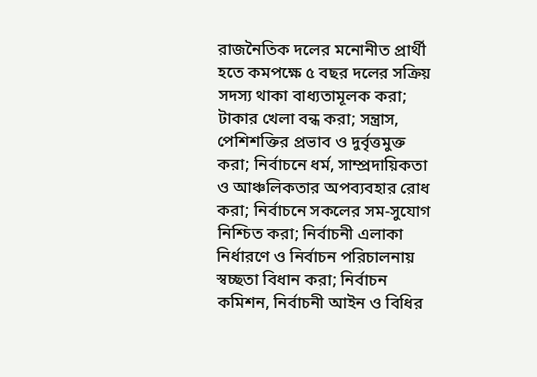রাজনৈতিক দলের মনোনীত প্রার্থী হতে কমপক্ষে ৫ বছর দলের সক্রিয় সদস্য থাকা বাধ্যতামূলক করা; টাকার খেলা বন্ধ করা; সন্ত্রাস, পেশিশক্তির প্রভাব ও দুর্বৃত্তমুক্ত করা; নির্বাচনে ধর্ম, সাম্প্রদায়িকতা ও আঞ্চলিকতার অপব্যবহার রোধ করা; নির্বাচনে সকলের সম-সুযোগ নিশ্চিত করা; নির্বাচনী এলাকা নির্ধারণে ও নির্বাচন পরিচালনায় স্বচ্ছতা বিধান করা; নির্বাচন কমিশন, নির্বাচনী আইন ও বিধির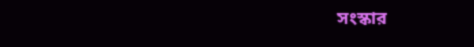সংস্কার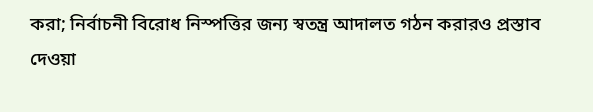করা; নির্বাচনী বিরোধ নিস্পত্তির জন্য স্বতন্ত্র আদালত গঠন করারও প্রস্তাব দেওয়া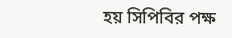হয় সিপিবির পক্ষ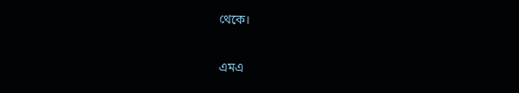থেকে।

এমএ